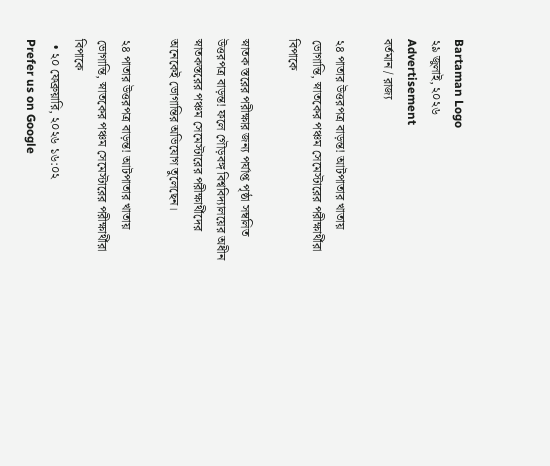Bartaman Logo
২৯ জুলাই, ২০২৬
Advertisement
বর্তমান / রাজ্য

২৪ পাতার উত্তরপত্র বাড়ন্ত! আটপাতার খাতায় ভোগান্তি, স্নাতকের পঞ্চম সেমেস্টারের পরীক্ষার্থীরা বিপাকে

স্নাতক স্তরের পরীক্ষার জন্য পর্যাপ্ত পৃষ্ঠা সম্বলিত উত্তরপত্র বাড়ন্ত! ফলে গৌড়বঙ্গ বিশ্ববিদ্যালয়ের অধীন স্নাতকস্তরের পঞ্চম সেমেস্টারের পরীক্ষার্থীদের অনেকেই ভোগান্তির অভিযোগ তুলেছেন।

২৪ পাতার উত্তরপত্র বাড়ন্ত! আটপাতার খাতায় ভোগান্তি, স্নাতকের পঞ্চম সেমেস্টারের পরীক্ষার্থীরা বিপাকে
  • ২০ ফেব্রুয়ারি, ২০২৬ ১৬:০২
Prefer us on Google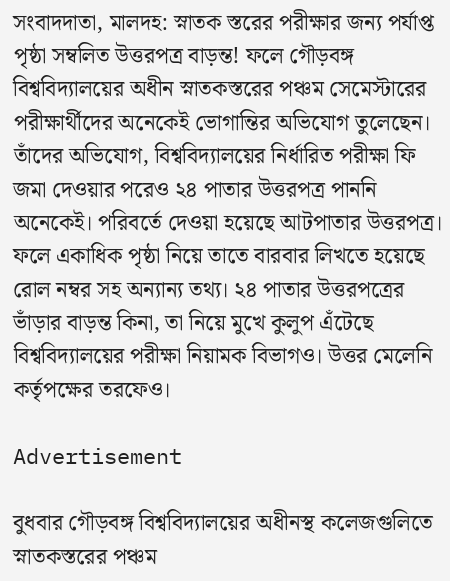সংবাদদাতা, মালদহ: স্নাতক স্তরের পরীক্ষার জন্য পর্যাপ্ত পৃষ্ঠা সম্বলিত উত্তরপত্র বাড়ন্ত! ফলে গৌড়বঙ্গ বিশ্ববিদ্যালয়ের অধীন স্নাতকস্তরের পঞ্চম সেমেস্টারের পরীক্ষার্থীদের অনেকেই ভোগান্তির অভিযোগ তুলেছেন। তাঁদের অভিযোগ, বিশ্ববিদ্যালয়ের নির্ধারিত পরীক্ষা ফি জমা দেওয়ার পরেও ২৪ পাতার উত্তরপত্র পাননি অনেকেই। পরিবর্তে দেওয়া হয়েছে আটপাতার উত্তরপত্র। ফলে একাধিক পৃষ্ঠা নিয়ে তাতে বারবার লিখতে হয়েছে রোল নম্বর সহ অন্যান্য তথ্য। ২৪ পাতার উত্তরপত্রের ভাঁড়ার বাড়ন্ত কিনা, তা নিয়ে মুখে কুলুপ এঁটেছে বিশ্ববিদ্যালয়ের পরীক্ষা নিয়ামক বিভাগও। উত্তর মেলেনি কর্তৃপক্ষের তরফেও।

Advertisement

বুধবার গৌড়বঙ্গ বিশ্ববিদ্যালয়ের অধীনস্থ কলেজগুলিতে স্নাতকস্তরের পঞ্চম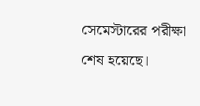সেমেস্টারের পরীক্ষা শেষ হয়েছে।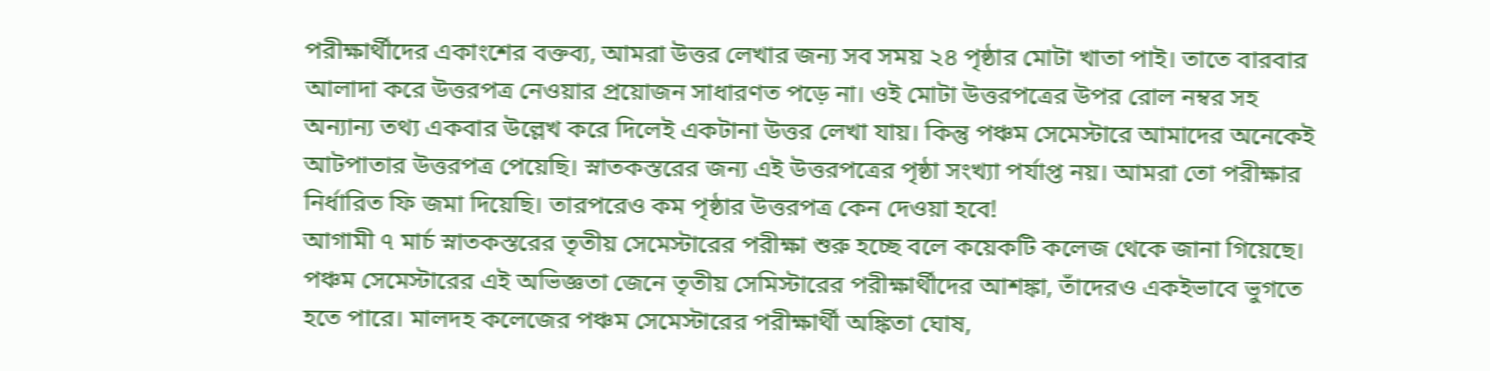পরীক্ষার্থীদের একাংশের বক্তব্য, আমরা উত্তর লেখার জন্য সব সময় ২৪ পৃষ্ঠার মোটা খাতা পাই। তাতে বারবার আলাদা করে উত্তরপত্র নেওয়ার প্রয়োজন সাধারণত পড়ে না। ওই মোটা উত্তরপত্রের উপর রোল নম্বর সহ অন্যান্য তথ্য একবার উল্লেখ করে দিলেই একটানা উত্তর লেখা যায়। কিন্তু পঞ্চম সেমেস্টারে আমাদের অনেকেই আটপাতার উত্তরপত্র পেয়েছি। স্নাতকস্তরের জন্য এই উত্তরপত্রের পৃষ্ঠা সংখ্যা পর্যাপ্ত নয়। আমরা তো পরীক্ষার নির্ধারিত ফি জমা দিয়েছি। তারপরেও কম পৃষ্ঠার উত্তরপত্র কেন দেওয়া হবে!
আগামী ৭ মার্চ স্নাতকস্তরের তৃতীয় সেমেস্টারের পরীক্ষা শুরু হচ্ছে বলে কয়েকটি কলেজ থেকে জানা গিয়েছে। পঞ্চম সেমেস্টারের এই অভিজ্ঞতা জেনে তৃতীয় সেমিস্টারের পরীক্ষার্থীদের আশঙ্কা, তাঁদেরও একইভাবে ভুগতে হতে পারে। মালদহ কলেজের পঞ্চম সেমেস্টারের পরীক্ষার্থী অঙ্কিতা ঘোষ,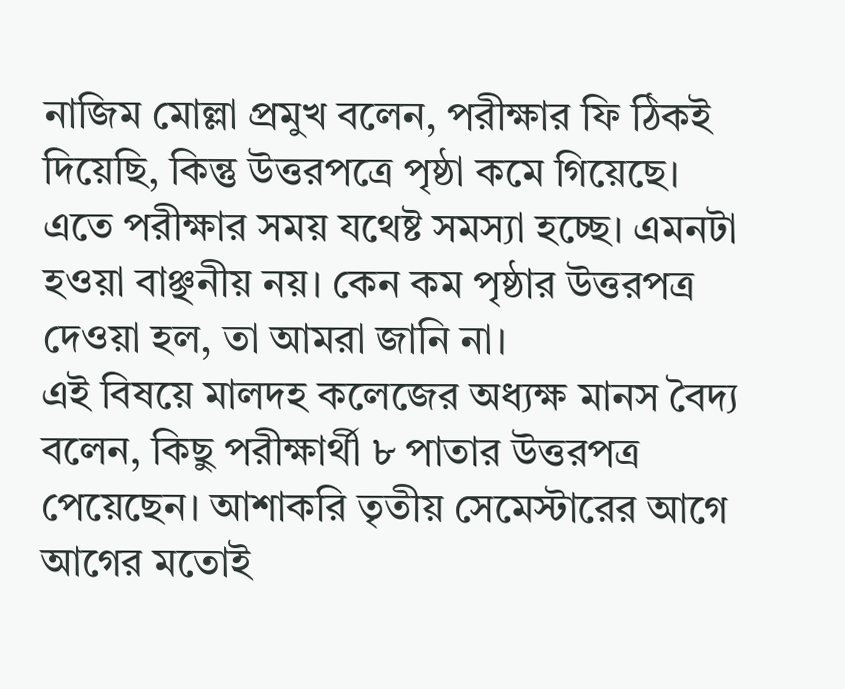নাজিম মোল্লা প্রমুখ বলেন, পরীক্ষার ফি ঠিকই দিয়েছি, কিন্তু উত্তরপত্রে পৃষ্ঠা কমে গিয়েছে। এতে পরীক্ষার সময় যথেষ্ট সমস্যা হচ্ছে। এমনটা হওয়া বাঞ্ছনীয় নয়। কেন কম পৃষ্ঠার উত্তরপত্র দেওয়া হল, তা আমরা জানি না।
এই বিষয়ে মালদহ কলেজের অধ্যক্ষ মানস বৈদ্য বলেন, কিছু পরীক্ষার্থী ৮ পাতার উত্তরপত্র পেয়েছেন। আশাকরি তৃতীয় সেমেস্টারের আগে আগের মতোই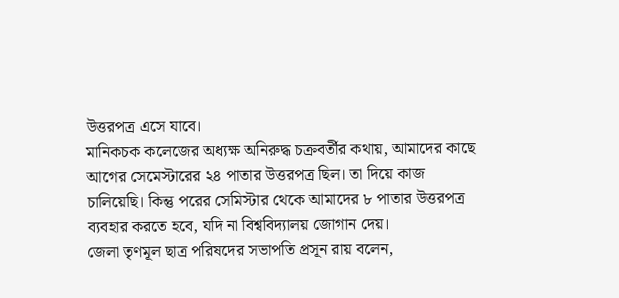উত্তরপত্র এসে যাবে।
মানিকচক কলেজের অধ্যক্ষ অনিরুদ্ধ চক্রবর্তীর কথায়, আমাদের কাছে আগের সেমেস্টারের ২৪ পাতার উত্তরপত্র ছিল। তা দিয়ে কাজ চালিয়েছি। কিন্তু পরের সেমিস্টার থেকে আমাদের ৮ পাতার উত্তরপত্র ব্যবহার করতে হবে, যদি না বিশ্ববিদ্যালয় জোগান দেয়।
জেলা তৃণমূল ছাত্র পরিষদের সভাপতি প্রসূন রায় বলেন,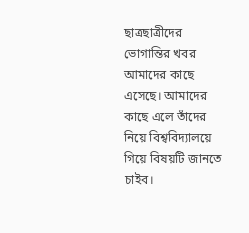ছাত্রছাত্রীদের ভোগান্তির খবর আমাদের কাছে এসেছে। আমাদের কাছে এলে তাঁদের নিয়ে বিশ্ববিদ্যালয়ে গিয়ে বিষয়টি জানতে চাইব।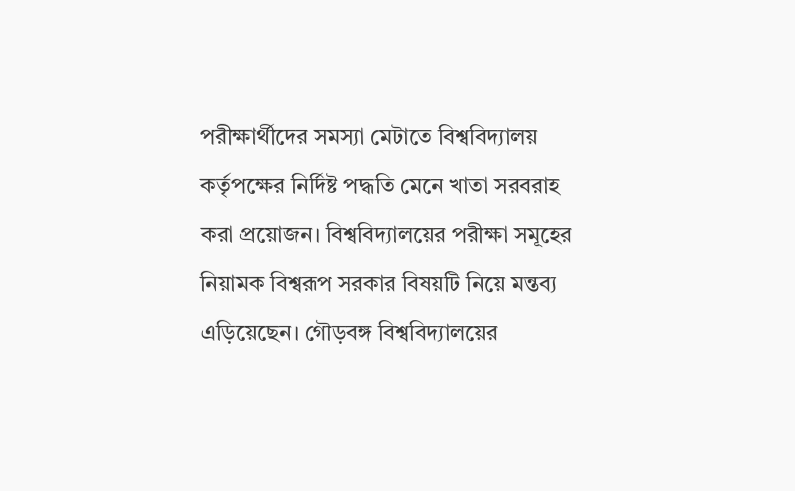পরীক্ষার্থীদের সমস্যা মেটাতে বিশ্ববিদ্যালয় কর্তৃপক্ষের নির্দিষ্ট পদ্ধতি মেনে খাতা সরবরাহ করা প্রয়োজন। বিশ্ববিদ্যালয়ের পরীক্ষা সমূহের নিয়ামক বিশ্বরূপ সরকার বিষয়টি নিয়ে মন্তব্য এড়িয়েছেন। গৌড়বঙ্গ বিশ্ববিদ্যালয়ের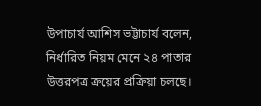উপাচার্য আশিস ভট্টাচার্য বলেন, নির্ধারিত নিয়ম মেনে ২৪ পাতার উত্তরপত্র ক্রয়ের প্রক্রিয়া চলছে।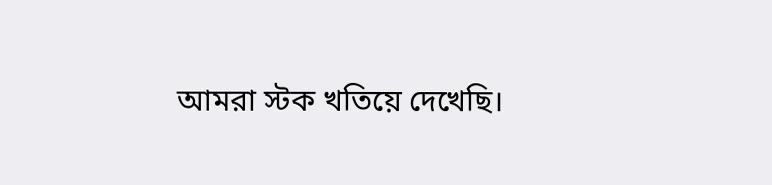আমরা স্টক খতিয়ে দেখেছি।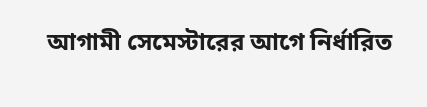আগামী সেমেস্টারের আগে নির্ধারিত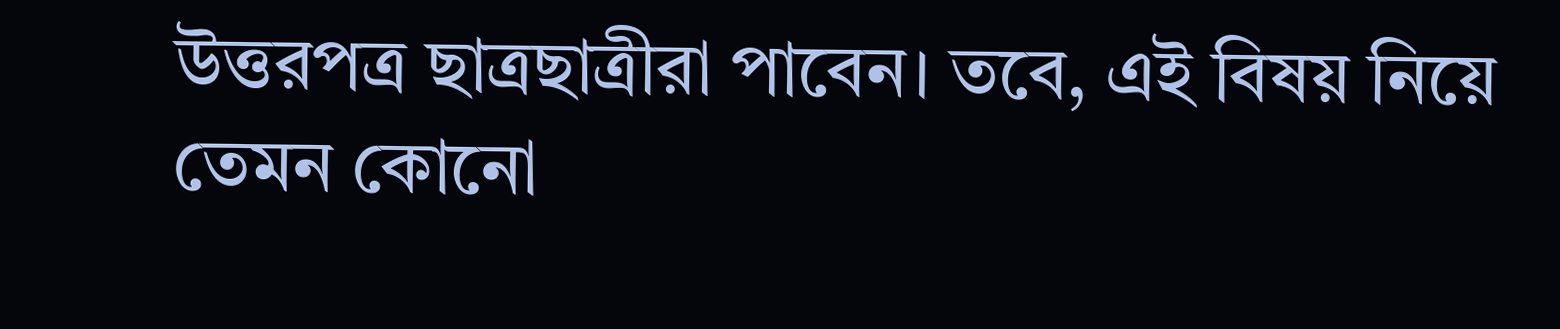উত্তরপত্র ছাত্রছাত্রীরা পাবেন। তবে, এই বিষয় নিয়ে তেমন কোনো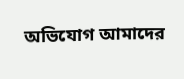অভিযোগ আমাদের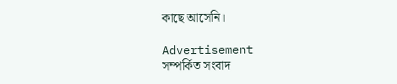কাছে আসেনি।

Advertisement
সম্পর্কিত সংবাদ